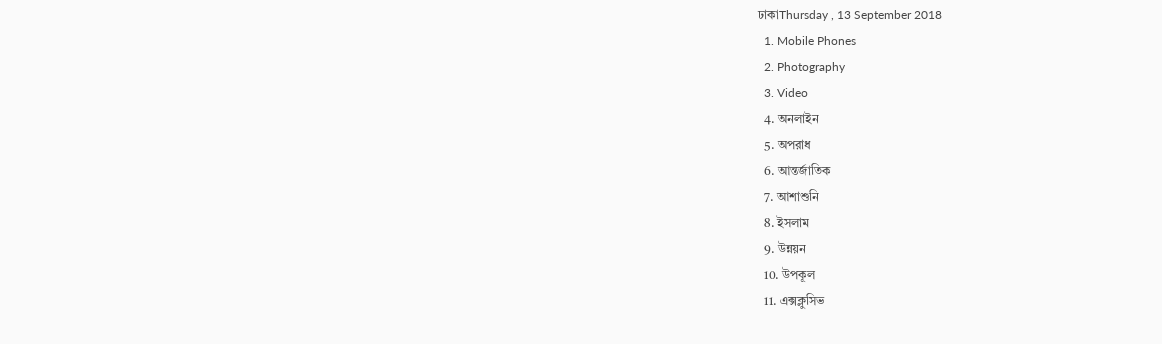ঢাকাThursday , 13 September 2018
  1. Mobile Phones
  2. Photography
  3. Video
  4. অনলাইন
  5. অপরাধ
  6. আন্তর্জাতিক
  7. আশাশুনি
  8. ইসলাম
  9. উন্নয়ন
  10. উপকূল
  11. এক্সক্লুসিভ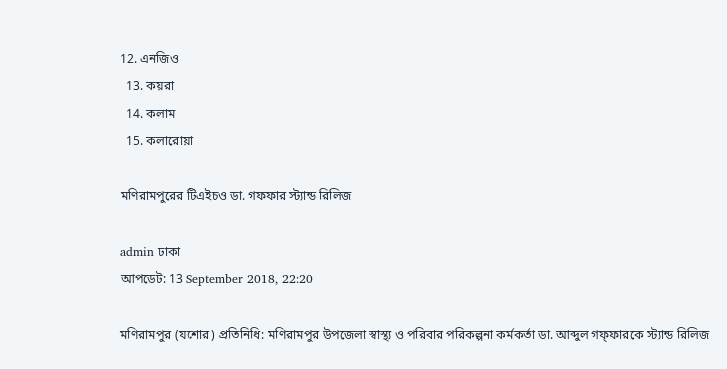12. এনজিও
  13. কয়রা
  14. কলাম
  15. কলারোয়া

মণিরামপুরের টিএইচও ডা. গফফার স্ট্যান্ড রিলিজ

admin ঢাকা
আপডেট: 13 September 2018, 22:20

মণিরামপুর (যশোর) প্রতিনিধি: মণিরামপুর উপজেলা স্বাস্থ্য ও পরিবার পরিকল্পনা কর্মকর্তা ডা. আব্দুল গফ্ফারকে স্ট্যান্ড রিলিজ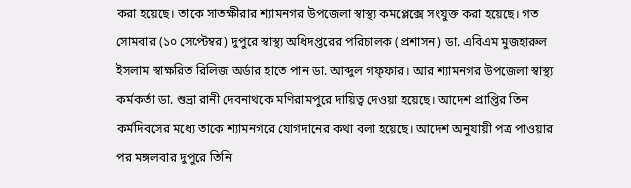করা হয়েছে। তাকে সাতক্ষীরার শ্যামনগর উপজেলা স্বাস্থ্য কমপ্লেক্সে সংযুক্ত করা হয়েছে। গত সোমবার (১০ সেপ্টেম্বর) দুপুরে স্বাস্থ্য অধিদপ্তরের পরিচালক (প্রশাসন) ডা. এবিএম মুজহারুল ইসলাম স্বাক্ষরিত রিলিজ অর্ডার হাতে পান ডা. আব্দুল গফ্ফার। আর শ্যামনগর উপজেলা স্বাস্থ্য কর্মকর্তা ডা. শুভ্রা রানী দেবনাথকে মণিরামপুরে দায়িত্ব দেওয়া হয়েছে। আদেশ প্রাপ্তির তিন কর্মদিবসের মধ্যে তাকে শ্যামনগরে যোগদানের কথা বলা হয়েছে। আদেশ অনুযায়ী পত্র পাওয়ার পর মঙ্গলবার দুপুরে তিনি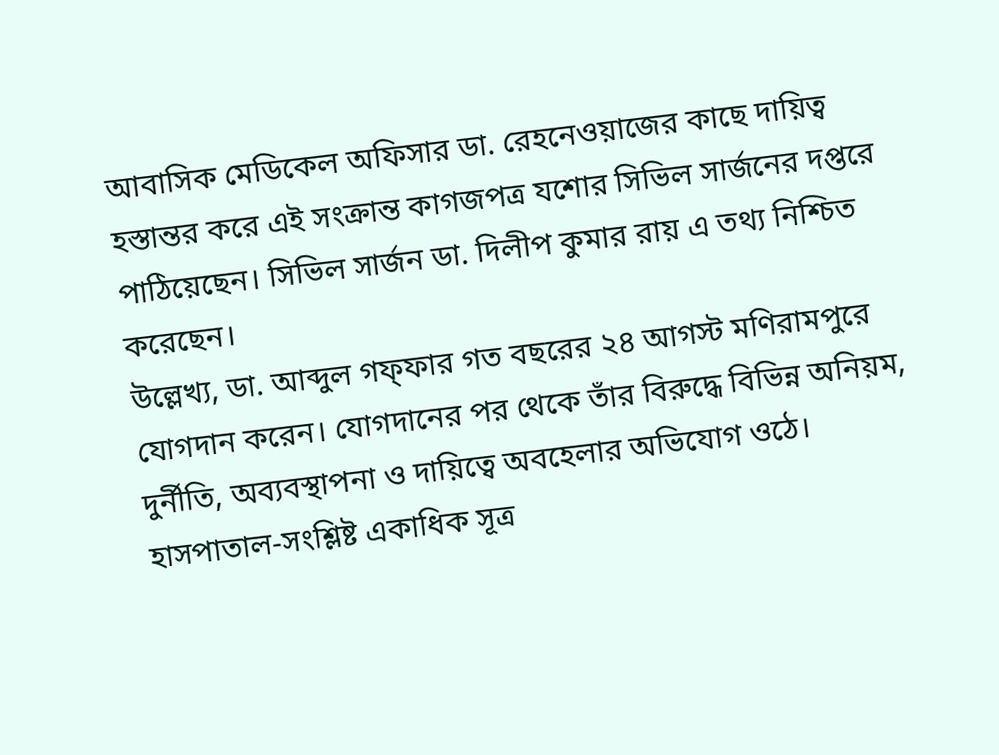আবাসিক মেডিকেল অফিসার ডা. রেহনেওয়াজের কাছে দায়িত্ব হস্তান্তর করে এই সংক্রান্ত কাগজপত্র যশোর সিভিল সার্জনের দপ্তরে পাঠিয়েছেন। সিভিল সার্জন ডা. দিলীপ কুমার রায় এ তথ্য নিশ্চিত করেছেন।
উল্লেখ্য, ডা. আব্দুল গফ্ফার গত বছরের ২৪ আগস্ট মণিরামপুরে যোগদান করেন। যোগদানের পর থেকে তাঁর বিরুদ্ধে বিভিন্ন অনিয়ম, দুর্নীতি, অব্যবস্থাপনা ও দায়িত্বে অবহেলার অভিযোগ ওঠে। হাসপাতাল-সংশ্লিষ্ট একাধিক সূত্র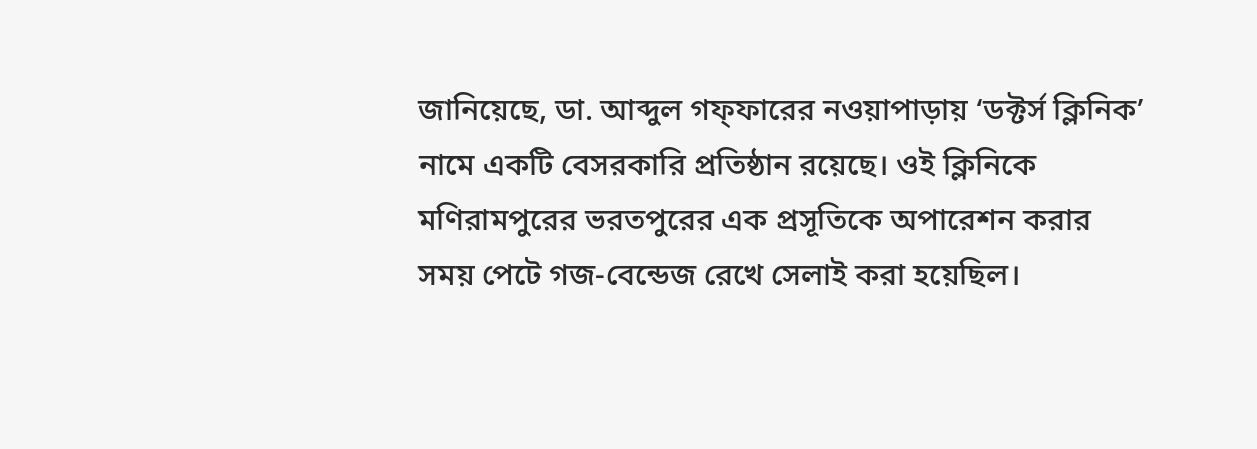জানিয়েছে, ডা. আব্দুল গফ্ফারের নওয়াপাড়ায় ‘ডক্টর্স ক্লিনিক’ নামে একটি বেসরকারি প্রতিষ্ঠান রয়েছে। ওই ক্লিনিকে মণিরামপুরের ভরতপুরের এক প্রসূতিকে অপারেশন করার সময় পেটে গজ-বেন্ডেজ রেখে সেলাই করা হয়েছিল।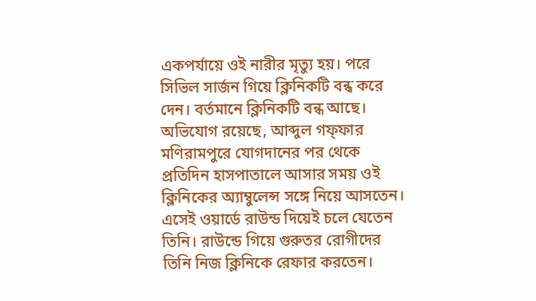একপর্যায়ে ওই নারীর মৃত্যু হয়। পরে সিভিল সার্জন গিয়ে ক্লিনিকটি বন্ধ করে দেন। বর্তমানে ক্লিনিকটি বন্ধ আছে। অভিযোগ রয়েছে, আব্দুল গফ্ফার মণিরামপুরে যোগদানের পর থেকে প্রতিদিন হাসপাতালে আসার সময় ওই ক্লিনিকের অ্যাম্বুলেন্স সঙ্গে নিয়ে আসতেন। এসেই ওয়ার্ডে রাউন্ড দিয়েই চলে যেতেন তিনি। রাউন্ডে গিয়ে গুরুতর রোগীদের তিনি নিজ ক্লিনিকে রেফার করতেন।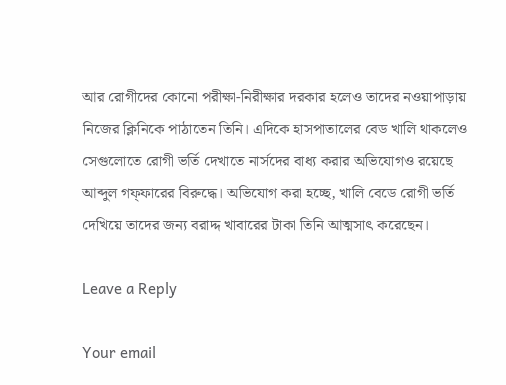আর রোগীদের কোনো পরীক্ষা-নিরীক্ষার দরকার হলেও তাদের নওয়াপাড়ায় নিজের ক্লিনিকে পাঠাতেন তিনি। এদিকে হাসপাতালের বেড খালি থাকলেও সেগুলোতে রোগী ভর্তি দেখাতে নার্সদের বাধ্য করার অভিযোগও রয়েছে আব্দুল গফ্ফারের বিরুদ্ধে। অভিযোগ করা হচ্ছে, খালি বেডে রোগী ভর্তি দেখিয়ে তাদের জন্য বরাদ্দ খাবারের টাকা তিনি আত্মসাৎ করেছেন।

Leave a Reply

Your email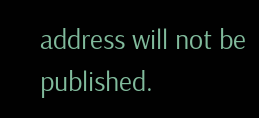address will not be published.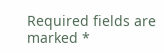Required fields are marked *